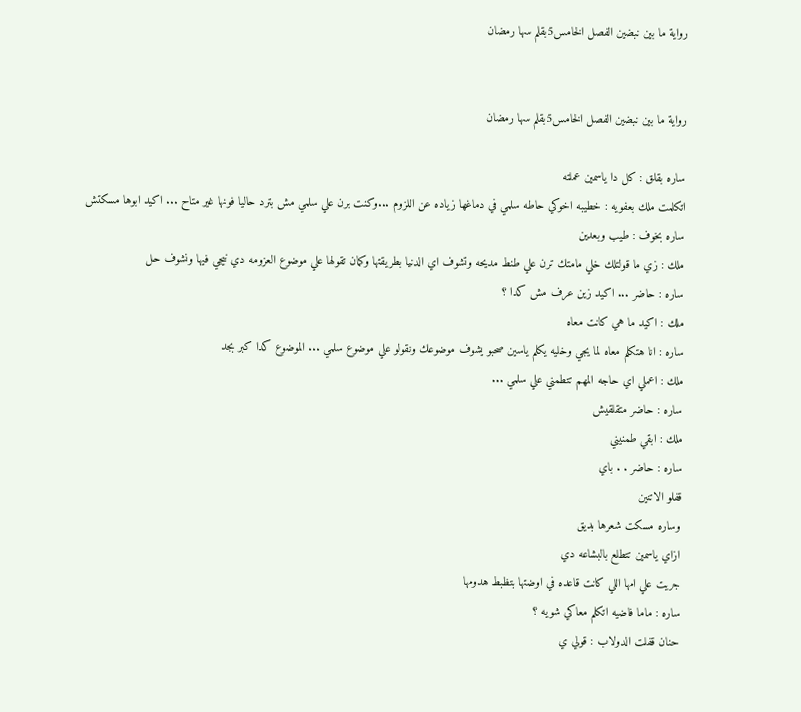رواية ما بين نبضين الفصل الخامس5بقلم سها رمضان


رواية ما بين نبضين الفصل الخامس5بقلم سها رمضان

ساره بقلق : كل دا ياسمين عملته
اتكلمت ملك بعفويه : خطيبه اخوكي حاطه سلمي في دماغها زياده عن اللزوم ...وكنت برن علي سلمي مش بترد حاليا فونها غير متاح ... اكيد ابوها مسكتش
ساره بخوف : طيب وبعدين
ملك : زي ما قولتلك خلي مامتك ترن علي طنط مديحه وتشوف اي الدنيا بطريقتها وكمان تقولها علي موضوع العزومه دي نيجي فيها ونشوف حل
ساره : حاضر ... اكيد زين عرف مش كدا ؟
ملك : اكيد ما هي كانت معاه
ساره : انا هتكلم معاه لما يجي وخليه يكلم ياسين صحبو يشوف موضوعك ونقولو علي موضوع سلمي ... الموضوع كدا كبر بجد
ملك : اعملي اي حاجه المهم تتطمني علي سلمي ...
ساره : حاضر متقلقيش
ملك : ابقي طمنيني
ساره : حاضر . . باي
قفلو الاتنين
وساره مسكت شعرها بديق
ازاي ياسمين تتطلع بالبشاعه دي
جريت علي امها اللي كانت قاعده في اوضتها بتظبط هدومها
ساره : ماما فاضيه اتكلم معاكي شويه ؟
حنان قفلت الدولاب : قولي ي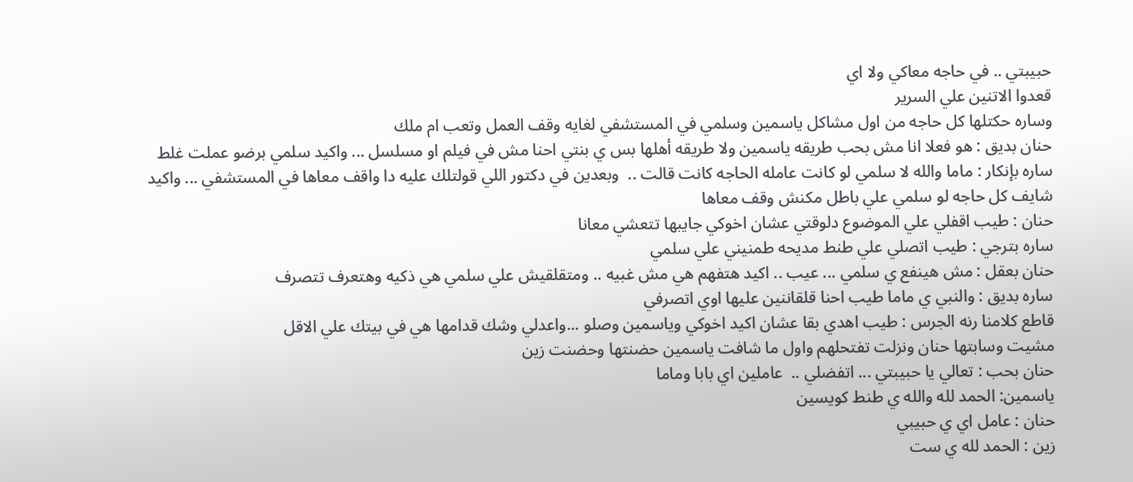حبيبتي .. في حاجه معاكي ولا اي
قعدوا الاتنين علي السرير
وساره حكتلها كل حاجه من اول مشاكل ياسمين وسلمي في المستشفي لغايه وقف العمل وتعب ام ملك
حنان بديق : هو فعلا انا مش بحب طريقه ياسمين ولا طريقه أهلها بس ي بنتي احنا مش في فيلم او مسلسل ... واكيد سلمي برضو عملت غلط
ساره بإنكار : ماما والله لا سلمي لو كانت عامله الحاجه كانت قالت ..  وبعدين في دكتور اللي قولتلك عليه دا واقف معاها في المستشفي ... واكيد شايف كل حاجه لو سلمي علي باطل مكنش وقف معاها
حنان : طيب اقفلي علي الموضوع دلوقتي عشان اخوكي جايبها تتعشي معانا
ساره بترجي : طيب اتصلي علي طنط مديحه طمنيني علي سلمي
حنان بعقل : مش هينفع ي سلمي ... عيب .. اكيد هتفهم هي مش غبيه .. ومتقلقيش علي سلمي هي ذكيه وهتعرف تتصرف
ساره بديق : والنبي ي ماما طيب احنا قلقاننين عليها اوي اتصرفي
قاطع كلامنا رنه الجرس : طيب اهدي بقا عشان اكيد اخوكي وياسمين وصلو ...واعدلي وشك قدامها هي في بيتك علي الاقل
مشيت وسابتها حنان ونزلت تفتحلهم واول ما شافت ياسمين حضنتها وحضنت زين
حنان بحب : تعالي يا حبيبتي ... اتفضلي ..  عاملين اي بابا وماما
ياسمين: الحمد لله والله ي طنط كويسين
حنان : عامل اي ي حبيبي
زين : الحمد لله ي ست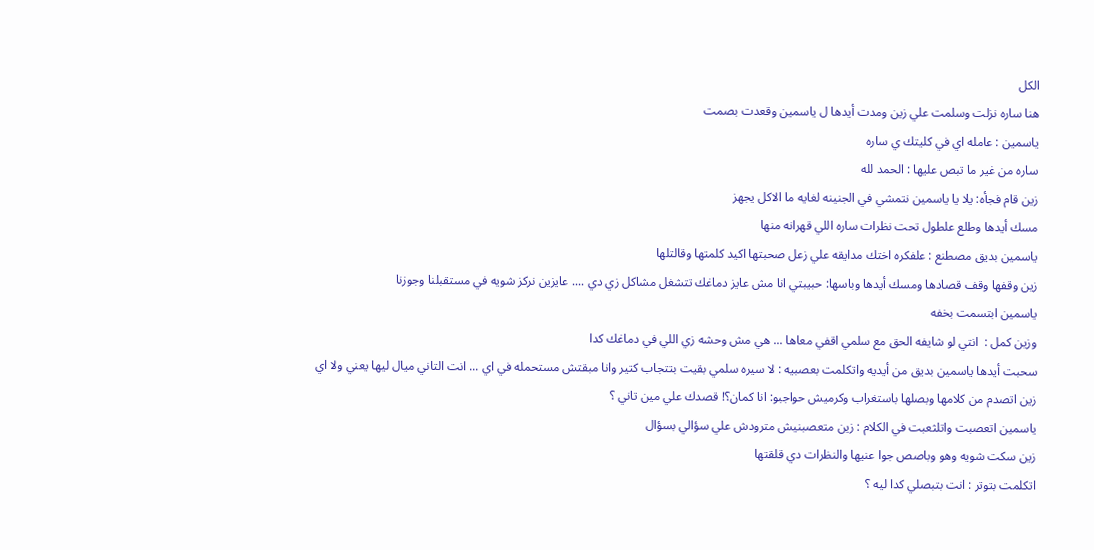الكل
هنا ساره نزلت وسلمت علي زين ومدت أيدها ل ياسمين وقعدت بصمت
ياسمين : عامله اي في كليتك ي ساره
ساره من غير ما تبص عليها : الحمد لله
زين قام فجأه: يلا يا ياسمين نتمشي في الجنينه لغايه ما الاكل يجهز
مسك أيدها وطلع علطول تحت نظرات ساره اللي قهرانه منها
ياسمين بديق مصطنع : علفكره اختك مدايقه علي زعل صحبتها اكيد كلمتها وقالتلها
زين وقفها وقف قصادها ومسك أيدها وباسها: حبيبتي انا مش عايز دماغك تتشغل مشاكل زي دي .... عايزين نركز شويه في مستقبلنا وجوزنا
ياسمين ابتسمت بخفه
وزين كمل :  انتي لو شايفه الحق مع سلمي اقفي معاها ... هي مش وحشه زي اللي في دماغك كدا
سحبت أيدها ياسمين بديق من أيديه واتكلمت بعصبيه : لا سيره سلمي بقيت بتتجاب كتير وانا مبقتش مستحمله في اي ... انت التاني ميال ليها يعني ولا اي
زين اتصدم من كلامها وبصلها باستغراب وكرميش حواجبو: انا كمان؟! قصدك علي مين تاني ؟
ياسمين اتعصبت واتلثعبت في الكلام : زين متعصبنيش مترودش علي سؤالي بسؤال
زين سكت شويه وهو وباصص جوا عنيها والنظرات دي قلقتها
اتكلمت بتوتر : انت بتبصلي كدا ليه ؟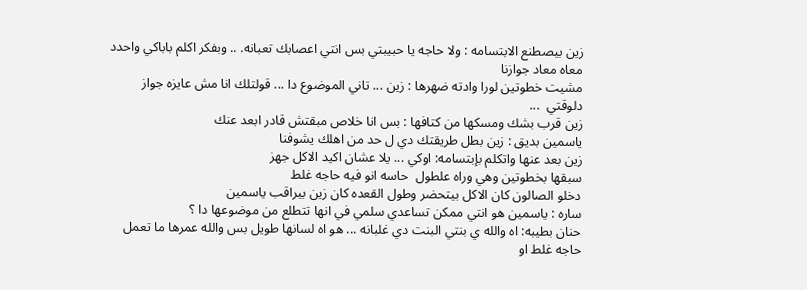زين بيصطنع الابتسامه : ولا حاجه يا حبيبتي بس انتي اعصابك تعبانه. .. وبفكر اكلم باباكي واحدد معاه معاد جوازنا
مشيت خطوتين لورا وادته ضهرها : زين ... تاني الموضوع دا ... قولتلك انا مش عايزه جواز دلوقتي  ...
زين قرب بشك ومسكها من كتافها : بس انا خلاص مبقتش قادر ابعد عنك
ياسمين بديق : زين بطل طريقتك دي ل حد من اهلك يشوفنا
زين بعد عنها واتكلم بإبتسامه: اوكي ... يلا عشان اكيد الاكل جهز
سبقها بخطوتين وهي وراه علطول  حاسه انو فيه حاجه غلط
دخلو الصالون كان الاكل بيتحضر وطول القعده كان زين بيراقب ياسمين
ساره : ياسمين هو انتي ممكن تساعدي سلمي في انها تتطلع من موضوعها دا ؟
حنان بطيبه: اه والله ي بنتي البنت دي غلبانه ... هو اه لسانها طويل بس والله عمرها ما تعمل حاجه غلط او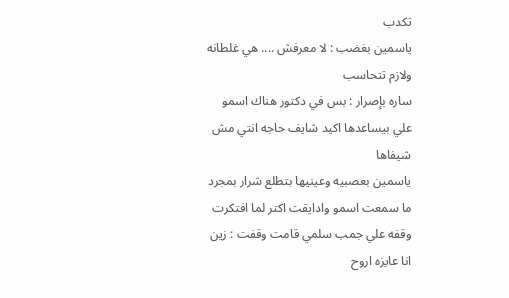تكدب
ياسمين بغضب : لا معرفش .... هي غلطانه ولازم تتحاسب
ساره بإصرار : بس في دكتور هناك اسمو علي بيساعدها اكيد شايف حاجه انتي مش شيفاها
ياسمين بعصبيه وعينيها بتطلع شرار بمجرد ما سمعت اسمو وادايقت اكتر لما افتكرت وقفه علي جمب سلمي قامت وقفت : زين انا عايزه اروح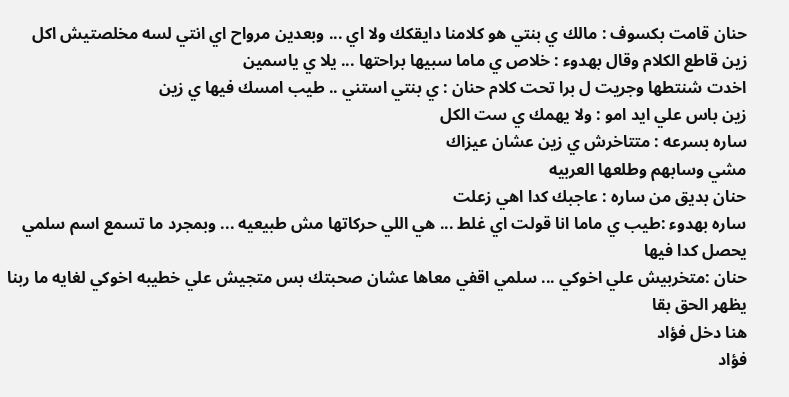حنان قامت بكسوف : مالك ي بنتي هو كلامنا دايقكك ولا اي ... وبعدين مرواح اي انتي لسه مخلصتيش اكل
زين قاطع الكلام وقال بهدوء : خلاص ي ماما سبيها براحتها ... يلا ي ياسمين
اخدت شنتطها وجريت ل برا تحت كلام حنان : ي بنتي استني .. طيب امسك فيها ي زين
زين باس علي ايد امو : ولا يهمك ي ست الكل
ساره بسرعه : متتاخرش ي زين عشان عيزاك
مشي وسابهم وطلعها العربيه
حنان بديق من ساره : عاجبك كدا اهي زعلت
ساره بهدوء :طيب ي ماما انا قولت اي غلط ... هي اللي حركاتها مش طبيعيه ... وبمجرد ما تسمع اسم سلمي يحصل كدا فيها
حنان :متخربيش علي اخوكي ... سلمي اقفي معاها عشان صحبتك بس متجيش علي خطيبه اخوكي لغايه ما ربنا يظهر الحق بقا
هنا دخل فؤاد
فؤاد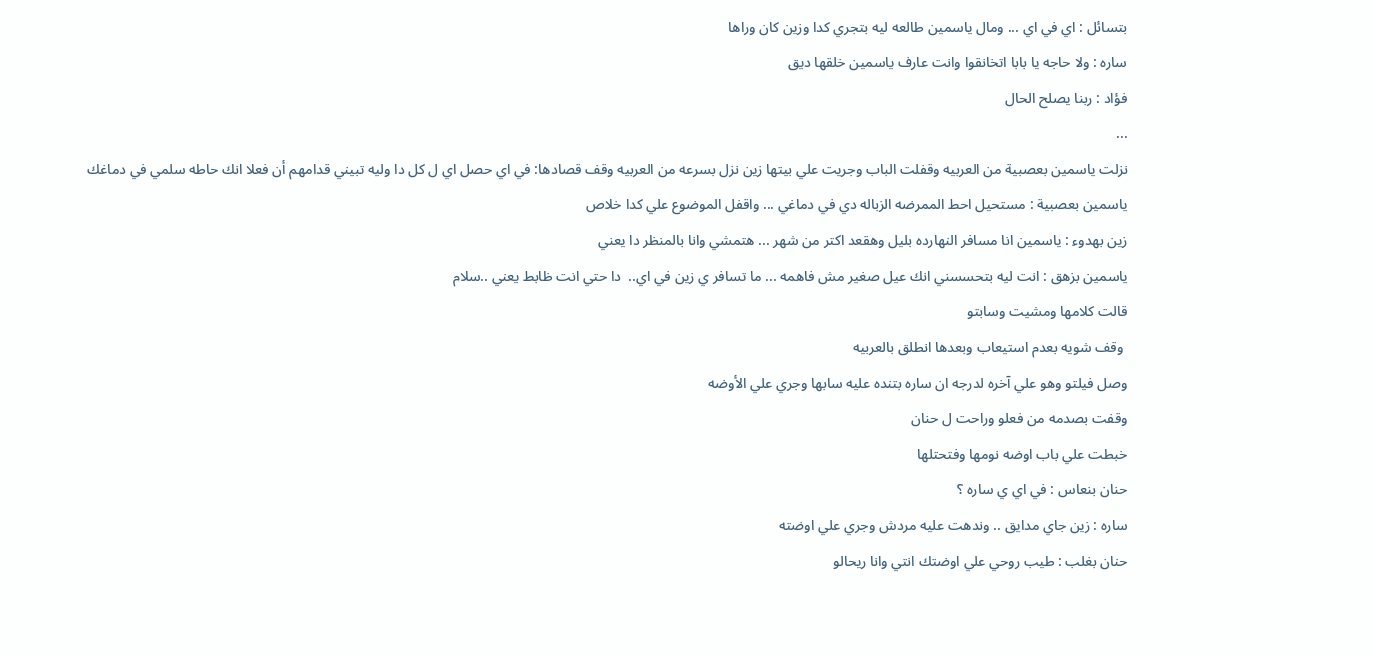بتسائل : اي في اي ... ومال ياسمين طالعه ليه بتجري كدا وزين كان وراها
ساره : ولا حاجه يا بابا اتخانقوا وانت عارف ياسمين خلقها ديق
فؤاد : ربنا يصلح الحال
...
نزلت ياسمين بعصبية من العربيه وقفلت الباب وجريت علي بيتها زين نزل بسرعه من العربيه وقف قصادها: في اي حصل اي ل كل دا وليه تبيني قدامهم أن فعلا انك حاطه سلمي في دماغك
ياسمين بعصبية : مستحيل احط الممرضه الزباله دي في دماغي ... واقفل الموضوع علي كدا خلاص
زين بهدوء : ياسمين انا مسافر النهارده بليل وهقعد اكتر من شهر ... هتمشي وانا بالمنظر دا يعني
ياسمين بزهق : انت ليه بتحسسني انك عيل صغير مش فاهمه ... ما تسافر ي زين في اي..  دا حتي انت ظابط يعني ..سلام
قالت كلامها ومشيت وسابتو
 وقف شويه بعدم استيعاب وبعدها انطلق بالعربيه
وصل فيلتو وهو علي آخره لدرجه ان ساره بتنده عليه سابها وجري علي الأوضه
وقفت بصدمه من فعلو وراحت ل حنان
خبطت علي باب اوضه نومها وفتحتلها
حنان بنعاس : في اي ي ساره ؟
ساره : زين جاي مدايق .. وندهت عليه مردش وجري علي اوضته
حنان بغلب : طيب روحي علي اوضتك انتي وانا ريحالو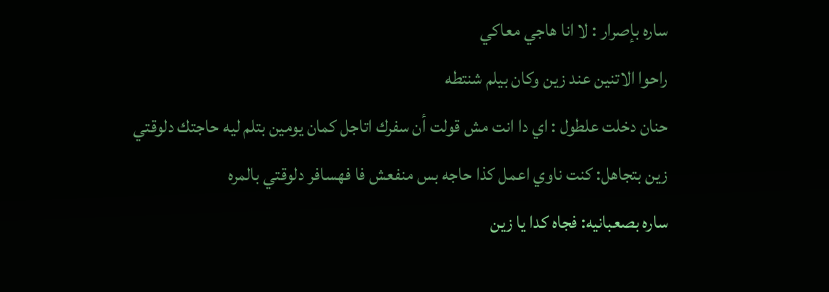ساره بإصرار : لا انا هاجي معاكي
راحوا الاتنين عند زين وكان بيلم شنتطه
حنان دخلت علطول : اي دا انت مش قولت أن سفرك اتاجل كمان يومين بتلم ليه حاجتك دلوقتي
زين بتجاهل: كنت ناوي اعمل كذا حاجه بس منفعش فا فهسافر دلوقتي بالمره
ساره بصعبانيه: فجاه كدا يا زين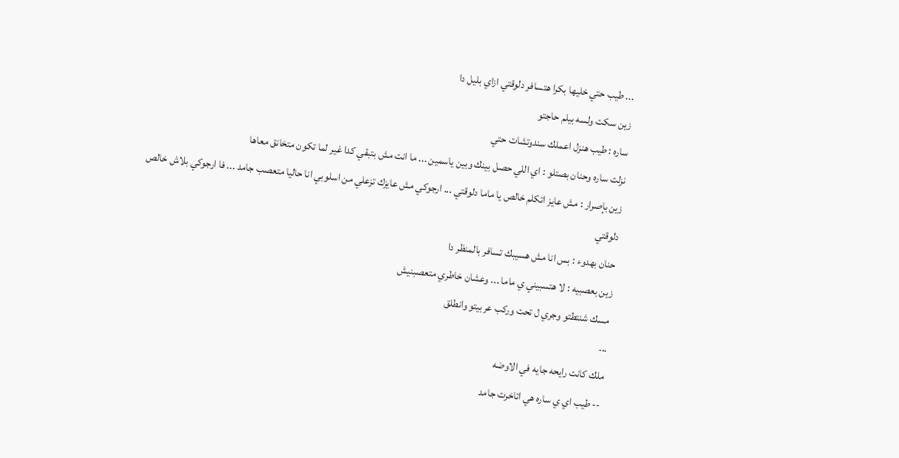... طيب حتي خليها بكرا هتسافر دلوقتي ازاي بليل دا
زين سكت ولسه بيلم حاجتو
ساره : طيب هنزل اعملك سندوتشات حتي
نزلت ساره وحنان بصتلو : اي اللي حصل بينك وبين ياسمين ... ما انت مش بتبقي كدا غير لما تكون متخانق معاها
زين بإصرار : مش عايز اتكلم خالص يا ماما دلوقتي ... ارجوكي مش عايزك تزعلي من اسلوبي انا حاليا متعصب جامد ... فا ارجوكي بلاش خالص دلوقتي
حنان بهدوء : بس انا مش هسيبك تسافر بالمنظر دا
زين بعصبيه : لا هتسبيني ي ماما ... وعشان خاطري متعصبنيش
مسك شنتطتو وجري ل تحت وركب عربيتو وانطلق
...
ملك كانت رايحه جايه في الاوضه
-- طيب اي ي ساره هي اتاخرت جامد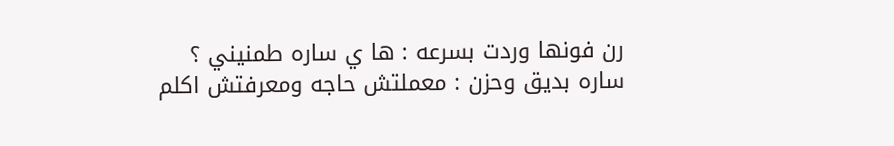رن فونها وردت بسرعه : ها ي ساره طمنيني ؟
ساره بديق وحزن : معملتش حاجه ومعرفتش اكلم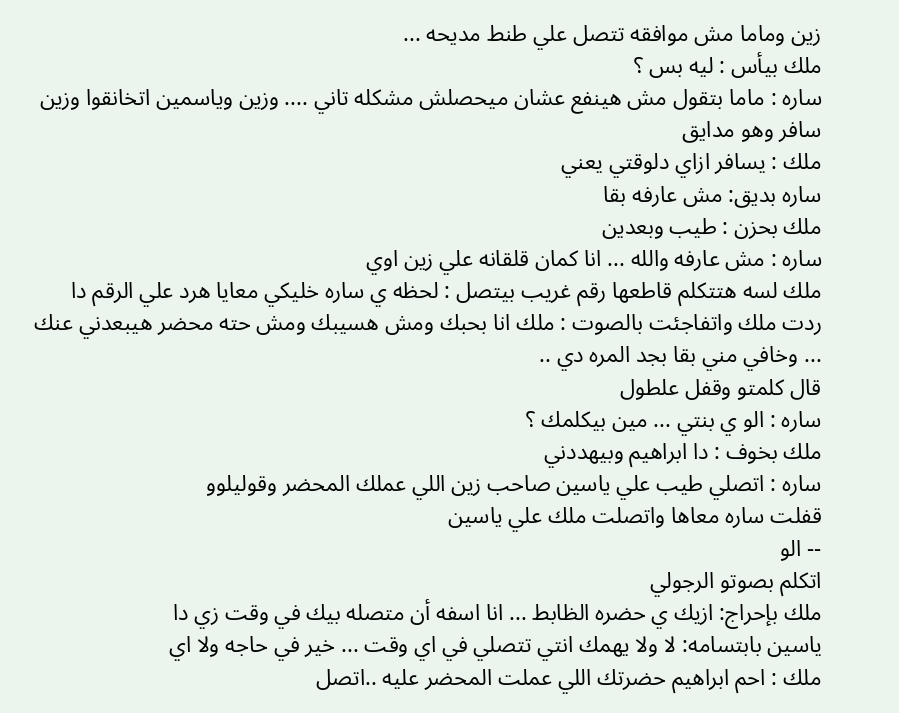زين وماما مش موافقه تتصل علي طنط مديحه ...
ملك بيأس : ليه بس ؟
ساره : ماما بتقول مش هينفع عشان ميحصلش مشكله تاني .... وزين وياسمين اتخانقوا وزين سافر وهو مدايق
ملك : يسافر ازاي دلوقتي يعني
ساره بديق: مش عارفه بقا
ملك بحزن : طيب وبعدين
ساره : مش عارفه والله ... انا كمان قلقانه علي زين اوي
ملك لسه هتتكلم قاطعها رقم غريب بيتصل : لحظه ي ساره خليكي معايا هرد علي الرقم دا
ردت ملك واتفاجئت بالصوت : ملك انا بحبك ومش هسيبك ومش حته محضر هيبعدني عنك ... وخافي مني بقا بجد المره دي ..
قال كلمتو وقفل علطول
ساره : الو ي بنتي ... مين بيكلمك ؟
ملك بخوف : دا ابراهيم وبيهددني
ساره : اتصلي طيب علي ياسين صاحب زين اللي عملك المحضر وقوليلوو
قفلت ساره معاها واتصلت ملك علي ياسين
-- الو
اتكلم بصوتو الرجولي
ملك بإحراج: ازيك ي حضره الظابط ... انا اسفه أن متصله بيك في وقت زي دا
ياسين بابتسامه: لا ولا يهمك انتي تتصلي في اي وقت ... خير في حاجه ولا اي
ملك : احم ابراهيم حضرتك اللي عملت المحضر عليه ..اتصل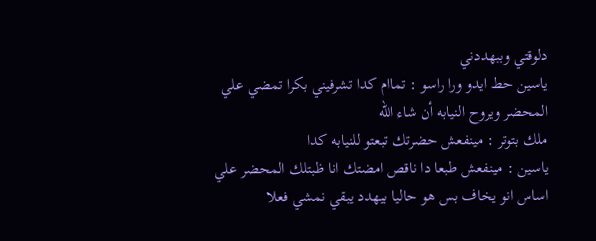دلوقتي وببهددني
ياسين حط ايدو ورا راسو : تماام كدا تشرفيني بكرا تمضي علي المحضر ويروح النيابه أن شاء الله
ملك بتوتر : مينفعش حضرتك تبعتو للنيابه كدا
ياسين : مينفعش طبعا دا ناقص امضتك انا ظبتلك المحضر علي اساس انو يخاف بس هو حاليا بيهدد يبقي نمشي فعلا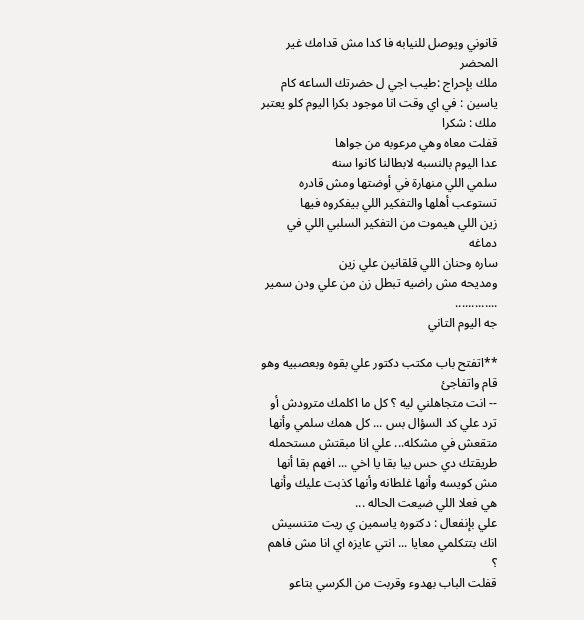قانوني ويوصل للنيابه فا كدا مش قدامك غير المحضر
ملك بإحراج :طيب اجي ل حضرتك الساعه كام
ياسين : في اي وقت انا موجود بكرا اليوم كلو يعتبر
ملك : شكرا
قفلت معاه وهي مرعوبه من جواها
عدا اليوم بالنسبه لابطالنا كانوا سنه
سلمي اللي منهارة في أوضتها ومش قادره تستوعب أهلها والتفكير اللي بيفكروه فيها
زين اللي هيموت من التفكير السلبي اللي في دماغه
ساره وحنان اللي قلقانين علي زين
ومديحه مش راضيه تبطل زن من علي ودن سمير
.............
جه اليوم التاني

**اتفتح باب مكتب دكتور علي بقوه وبعصبيه وهو قام واتفاجئ
-- انت متجاهلني ليه ؟ كل ما اكلمك مترودش أو ترد علي كد السؤال بس ... كل همك سلمي وأنها متقعش في مشكله... علي انا مبقتش مستحمله طريقتك دي حس بيا بقا يا اخي ... افهم بقا أنها مش كويسه وأنها غلطانه وأنها كذبت عليك وأنها هي فعلا اللي ضيعت الحاله ...
علي بإنفعال : دكتوره ياسمين ي ريت متنسيش انك بتتكلمي معايا ... انتي عايزه اي انا مش فاهم ؟
قفلت الباب بهدوء وقربت من الكرسي بتاعو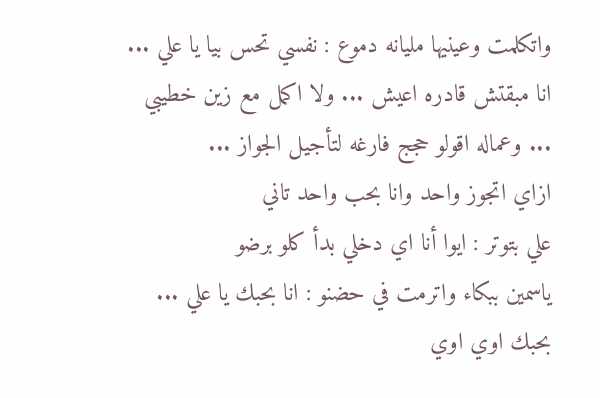واتكلمت وعينيها مليانه دموع : نفسي تحس بيا يا علي ... انا مبقتش قادره اعيش ... ولا اكمل مع زين خطيبي ... وعماله اقولو حجج فارغه لتأجيل الجواز ...
ازاي اتجوز واحد وانا بحب واحد تاني
علي بتوتر : ايوا أنا اي دخلي بدأ كلو برضو
ياسمين ببكاء واترمت في حضنو : انا بحبك يا علي ... بحبك اوي اوي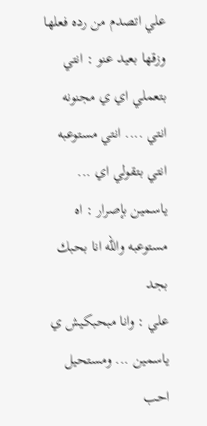علي اتصدم من رده فعلها وزقها بعيد عنو : انتي بتعملي اي ي مجنونه انتي .... انتي مستوعبه انتي بتقولي اي ...
ياسمين بإصرار : اه مستوعبه والله انا بحبك بجد
علي : وانا مبحبكيش ي ياسمين ... ومستحيل احب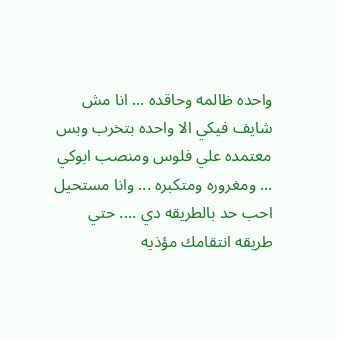واحده ظالمه وحاقده ... انا مش شايف فيكي الا واحده بتخرب وبس معتمده علي فلوس ومنصب ابوكي ... ومغروره ومتكبره ... وانا مستحيل احب حد بالطريقه دي .... حتي طريقه انتقامك مؤذيه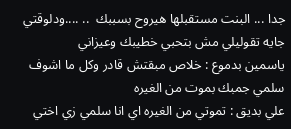جدا ... البنت مستقبلها هيروح بسببك  .. ....ودلوقتي جايه تقوليلي مش بتحبي خطيبك وعيزاني
ياسمين بدموع : خلاص مبقتش قادر وكل ما اشوف سلمي جمبك بموت من الغيره
علي بديق : تموتي من الغيره اي انا سلمي زي اختي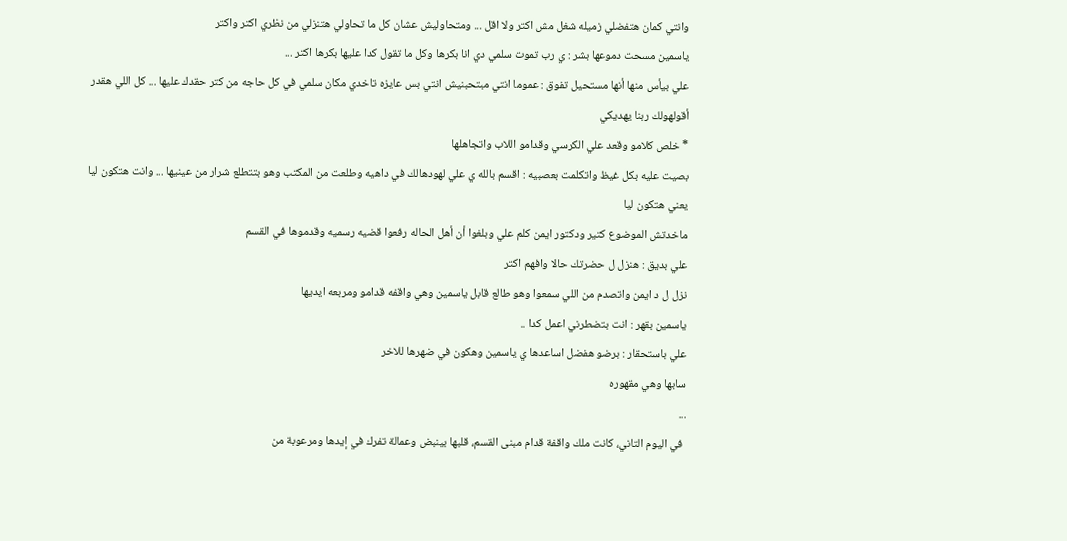وانتي كمان هتفضلي زميله شغل مش اكتر ولا اقل ... ومتحاوليش عشان كل ما تحاولي هتنزلي من نظري اكتر واكتر
ياسمين مسحت دموعها بشر : ي رب تموت سلمي دي انا بكرها وكل ما تقول كدا عليها بكرها اكتر ...
علي بيأس منها أنها مستحيل تفوق : عموما انتي مبتحبنيش انتي بس عايزه تاخدي مكان سلمي في كل حاجه من كتر حقدك عليها ... كل اللي هقدر أقولهولك ربنا يهديكي
* خلص كلامو وقعد علي الكرسي وقدامو اللاب واتجاهلها
بصيت عليه بكل غيظ واتكلمت بعصبيه : اقسم بالله ي علي لهودهالك في داهيه وطلعت من المكتب وهو بتتطلع شرار من عينيها ... وانت هتكون ليا يعني هتكون ليا
ماخدتش الموضوع كتير ودكتور ايمن كلم علي وبلغوا أن أهل الحاله رفعوا قضيه رسميه وقدموها في القسم
علي بديق : هنزل ل حضرتك حالا وافهم اكتر
نزل ل د ايمن واتصدم من اللي سمعوا وهو طالع قابل ياسمين وهي واقفه قدامو ومربعه ايديها
ياسمين بقهر : انت بتضطرني اعمل كدا ..
علي باستحقار : برضو هفضل اساعدها ي ياسمين وهكون في ضهرها للاخر
سابها وهي مقهوره
...
 في اليوم التاني، كانت ملك واقفة قدام مبنى القسم، قلبها بينبض وعمالة تفرك في إيدها ومرعوبة من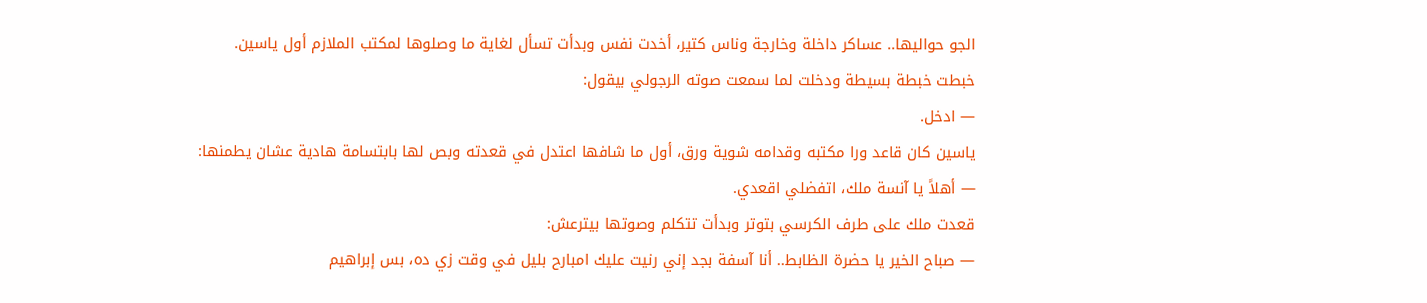الجو حواليها.. عساكر داخلة وخارجة وناس كتير، أخدت نفس وبدأت تسأل لغاية ما وصلوها لمكتب الملازم أول ياسين.
خبطت خبطة بسيطة ودخلت لما سمعت صوته الرجولي بيقول:
— ادخل.
ياسين كان قاعد ورا مكتبه وقدامه شوية ورق، أول ما شافها اعتدل في قعدته وبص لها بابتسامة هادية عشان يطمنها:
— أهلاً يا آنسة ملك، اتفضلي اقعدي.
قعدت ملك على طرف الكرسي بتوتر وبدأت تتكلم وصوتها بيترعش:
— صباح الخير يا حضرة الظابط.. أنا آسفة بجد إني رنيت عليك امبارح بليل في وقت زي ده، بس إبراهيم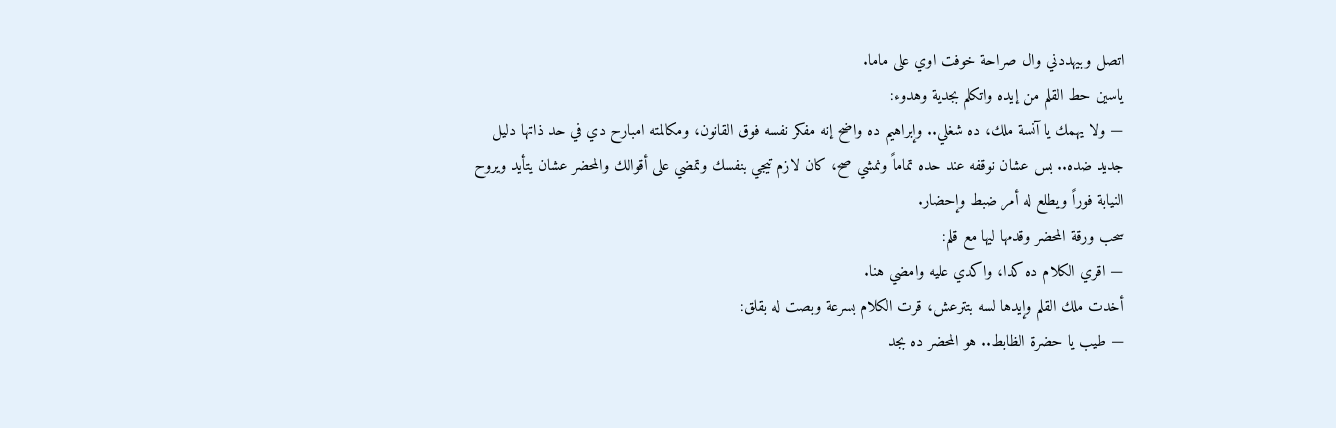اتصل وبيهددني وال صراحة خوفت اوي على ماما.
ياسين حط القلم من إيده واتكلم بجدية وهدوء:
— ولا يهمك يا آنسة ملك، ده شغلي.. وإبراهيم ده واضح إنه مفكر نفسه فوق القانون، ومكالمته امبارح دي في حد ذاتها دليل جديد ضده.. بس عشان نوقفه عند حده تماماً ونمشي صح، كان لازم تيجي بنفسك وتمضي على أقوالك والمحضر عشان يتأيد ويروح النيابة فوراً ويطلع له أمر ضبط وإحضار.
سحب ورقة المحضر وقدمها ليها مع قلم:
— اقري الكلام ده كدا، واكدي عليه وامضي هنا.
أخدت ملك القلم وإيدها لسه بتترعش، قرت الكلام بسرعة وبصت له بقلق:
— طيب يا حضرة الظابط.. هو المحضر ده بجد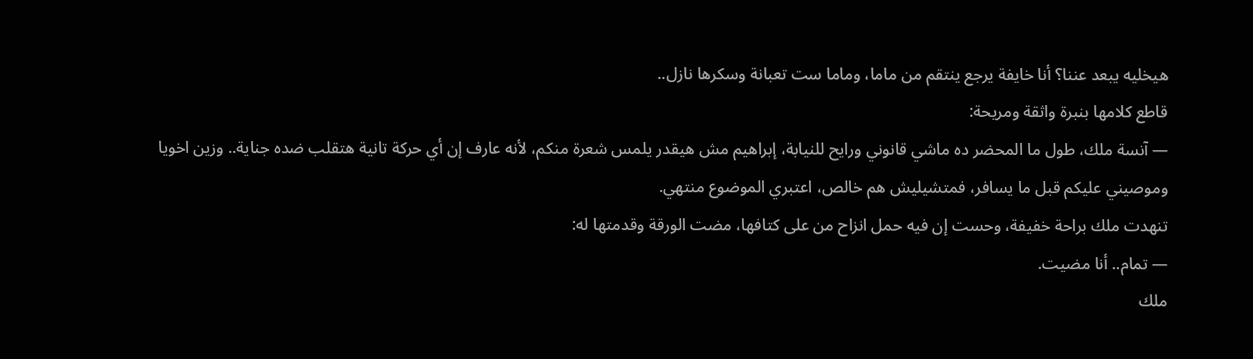هيخليه يبعد عننا؟ أنا خايفة يرجع ينتقم من ماما، وماما ست تعبانة وسكرها نازل..
قاطع كلامها بنبرة واثقة ومريحة:
— آنسة ملك، طول ما المحضر ده ماشي قانوني ورايح للنيابة، إبراهيم مش هيقدر يلمس شعرة منكم، لأنه عارف إن أي حركة تانية هتقلب ضده جناية.. وزين اخويا وموصيني عليكم قبل ما يسافر، فمتشيليش هم خالص، اعتبري الموضوع منتهي.
تنهدت ملك براحة خفيفة، وحست إن فيه حمل انزاح من على كتافها، مضت الورقة وقدمتها له:
— تمام.. أنا مضيت.
ملك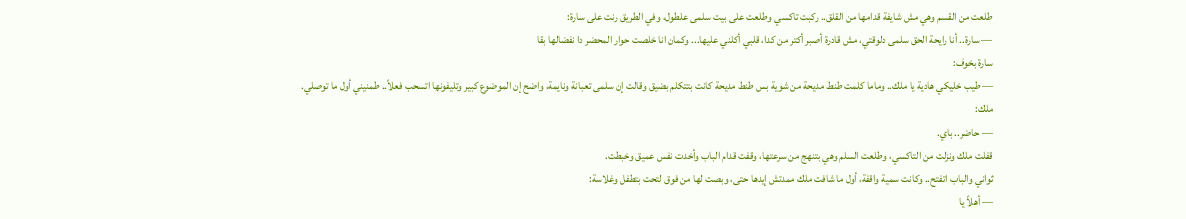طلعت من القسم وهي مش شايفة قدامها من القلق.. ركبت تاكسي وطلعت على بيت سلمى علطول، وفي الطريق رنت على سارة:
— سارة.. أنا رايحة الحق سلمى دلوقتي، مش قادرة أصبر أكتر من كدا، قلبي أكلني عليها... وكمان انا خلصت حوار المحضر دا نفضالها بقا
سارة بخوف:
— طيب خليكي هادية يا ملك.. وماما كلمت طنط مديحة من شوية بس طنط مديحة كانت بتتكلم بضيق وقالت إن سلمى تعبانة ونايمة، واضح إن الموضوع كبير وتليفونها اتسحب فعلاً.. طمنيني أول ما توصلي.
ملك:
— حاضر.. باي.
قفلت ملك ونزلت من التاكسي، وطلعت السلم وهي بتنهج من سرعتها، وقفت قدام الباب وأخدت نفس عميق وخبطت.
ثواني والباب اتفتح.. وكانت سمية واقفة، أول ما شافت ملك ممدتش إيدها حتى، وبصت لها من فوق لتحت بتطفل وغلاسة:
— أهلاً يا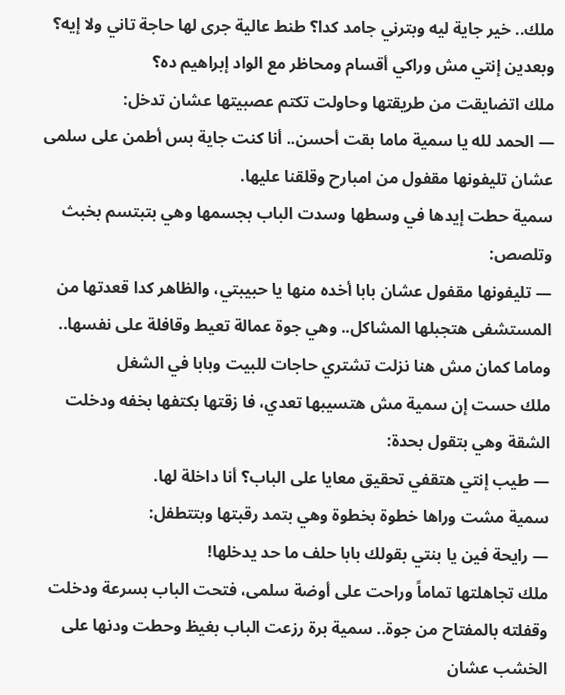ملك.. خير جاية ليه وبترني جامد كدا؟ طنط عالية جرى لها حاجة تاني ولا إيه؟ وبعدين إنتي مش وراكي أقسام ومحاظر مع الواد إبراهيم ده؟
ملك اتضايقت من طريقتها وحاولت تكتم عصبيتها عشان تدخل:
— الحمد لله يا سمية ماما بقت أحسن.. أنا كنت جاية بس أطمن على سلمى عشان تليفونها مقفول من امبارح وقلقنا عليها.
سمية حطت إيدها في وسطها وسدت الباب بجسمها وهي بتبتسم بخبث وتلصص:
— تليفونها مقفول عشان بابا أخده منها يا حبيبتي، والظاهر كدا قعدتها من المستشفى هتجبلها المشاكل.. وهي جوة عمالة تعيط وقافلة على نفسها.. وماما كمان مش هنا نزلت تشتري حاجات للبيت وبابا في الشغل
ملك حست إن سمية مش هتسيبها تعدي، فا زقتها بكتفها بخفه ودخلت الشقة وهي بتقول بحدة:
— طيب إنتي هتقفي تحقيق معايا على الباب؟ أنا داخلة لها.
سمية مشت وراها خطوة بخطوة وهي بتمد رقبتها وبتتطفل:
— رايحة فين يا بنتي بقولك بابا حلف ما حد يدخلها!
ملك تجاهلتها تماماً وراحت على أوضة سلمى، فتحت الباب بسرعة ودخلت وقفلته بالمفتاح من جوة.. سمية برة رزعت الباب بغيظ وحطت ودنها على الخشب عشان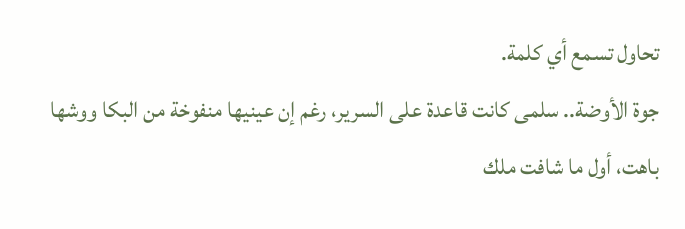تحاول تسمع أي كلمة.
جوة الأوضة.. سلمى كانت قاعدة على السرير، رغم إن عينيها منفوخة من البكا ووشها باهت، أول ما شافت ملك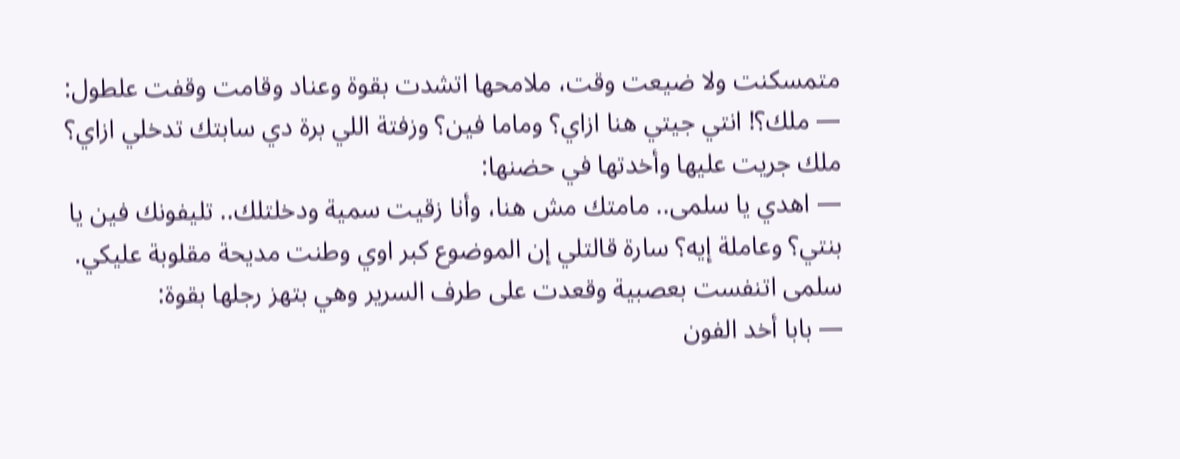متمسكنت ولا ضيعت وقت، ملامحها اتشدت بقوة وعناد وقامت وقفت علطول:
— ملك؟! انتي جيتي هنا ازاي؟ وماما فين؟ وزفتة اللي برة دي سابتك تدخلي ازاي؟
ملك جريت عليها وأخدتها في حضنها:
— اهدي يا سلمى.. مامتك مش هنا، وأنا زقيت سمية ودخلتلك.. تليفونك فين يا بنتي؟ وعاملة إيه؟ سارة قالتلي إن الموضوع كبر اوي وطنت مديحة مقلوبة عليكي.
سلمى اتنفست بعصبية وقعدت على طرف السرير وهي بتهز رجلها بقوة:
— بابا أخد الفون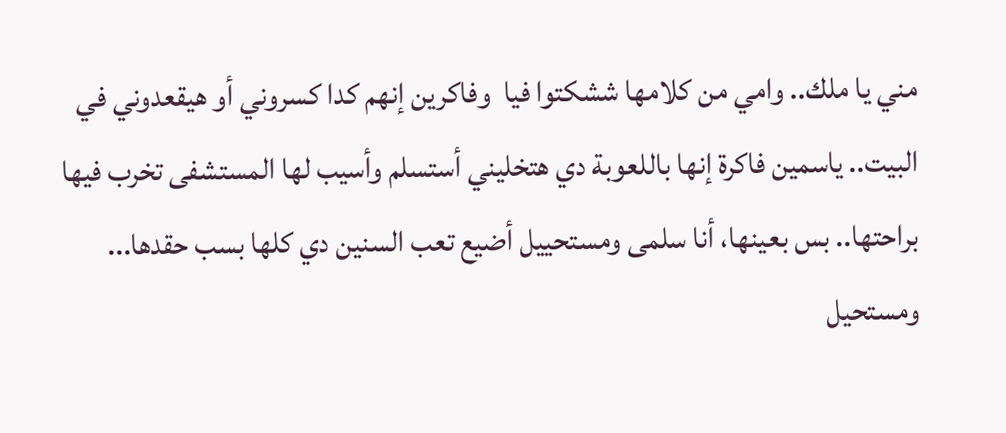مني يا ملك.. وامي من كلامها ششكتوا فيا  وفاكرين إنهم كدا كسروني أو هيقعدوني في البيت.. ياسمين فاكرة إنها باللعوبة دي هتخليني أستسلم وأسيب لها المستشفى تخرب فيها براحتها.. بس بعينها، أنا سلمى ومستحييل أضيع تعب السنين دي كلها بسب حقدها... ومستحيل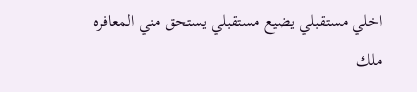اخلي مستقبلي يضيع مستقبلي يستحق مني المعافره
ملك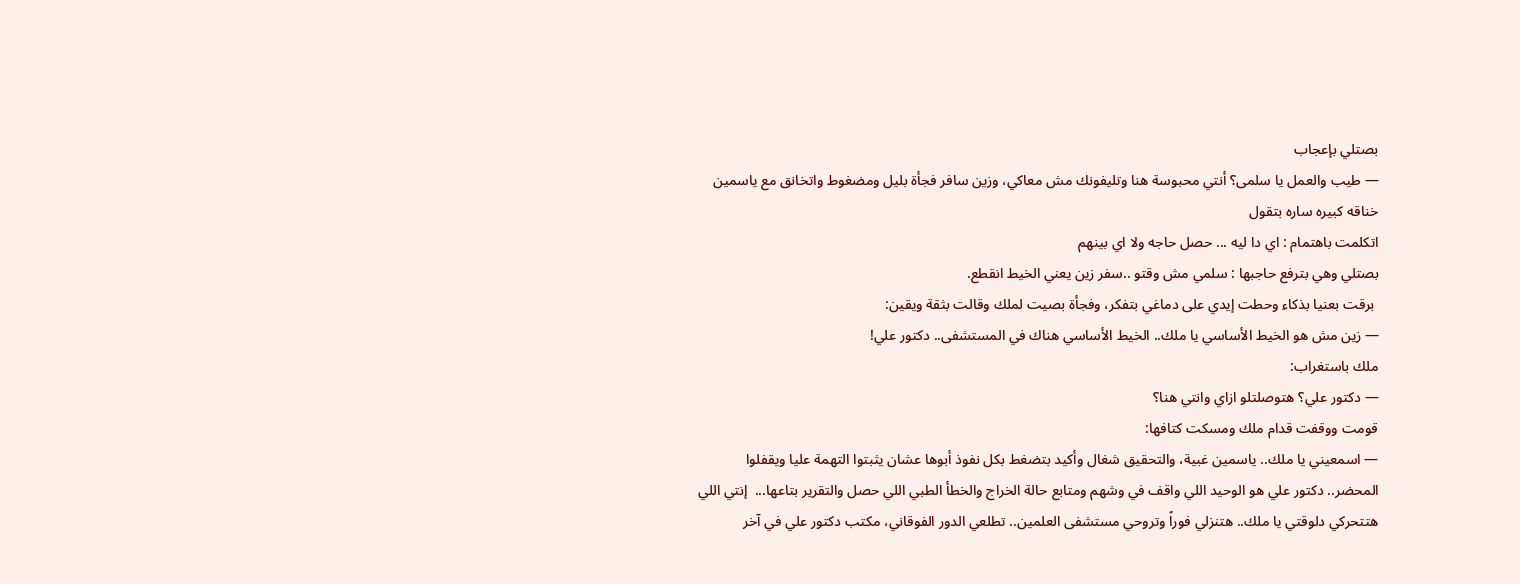بصتلي بإعجاب
— طيب والعمل يا سلمى؟ أنتي محبوسة هنا وتليفونك مش معاكي، وزين سافر فجأة بليل ومضغوط واتخانق مع ياسمين خناقه كبيره ساره بتقول
اتكلمت باهتمام : اي دا ليه ... حصل حاجه ولا اي بينهم
بصتلي وهي بترفع حاجبها : سلمي مش وقتو ..سفر زين يعني الخيط انقطع.
 برقت بعنيا بذكاء وحطت إيدي على دماغي بتفكر، وفجأة بصيت لملك وقالت بثقة ويقين:
— زين مش هو الخيط الأساسي يا ملك.. الخيط الأساسي هناك في المستشفى.. دكتور علي!
ملك باستغراب:
— دكتور علي؟ هتوصلتلو ازاي وانتي هنا؟
قومت ووقفت قدام ملك ومسكت كتافها:
— اسمعيني يا ملك.. ياسمين غبية، والتحقيق شغال وأكيد بتضغط بكل نفوذ أبوها عشان يثبتوا التهمة عليا ويقفلوا المحضر.. دكتور علي هو الوحيد اللي واقف في وشهم ومتابع حالة الخراج والخطأ الطبي اللي حصل والتقرير بتاعها...  إنتي اللي هتتحركي دلوقتي يا ملك.. هتنزلي فوراً وتروحي مستشفى العلمين.. تطلعي الدور الفوقاني، مكتب دكتور علي في آخر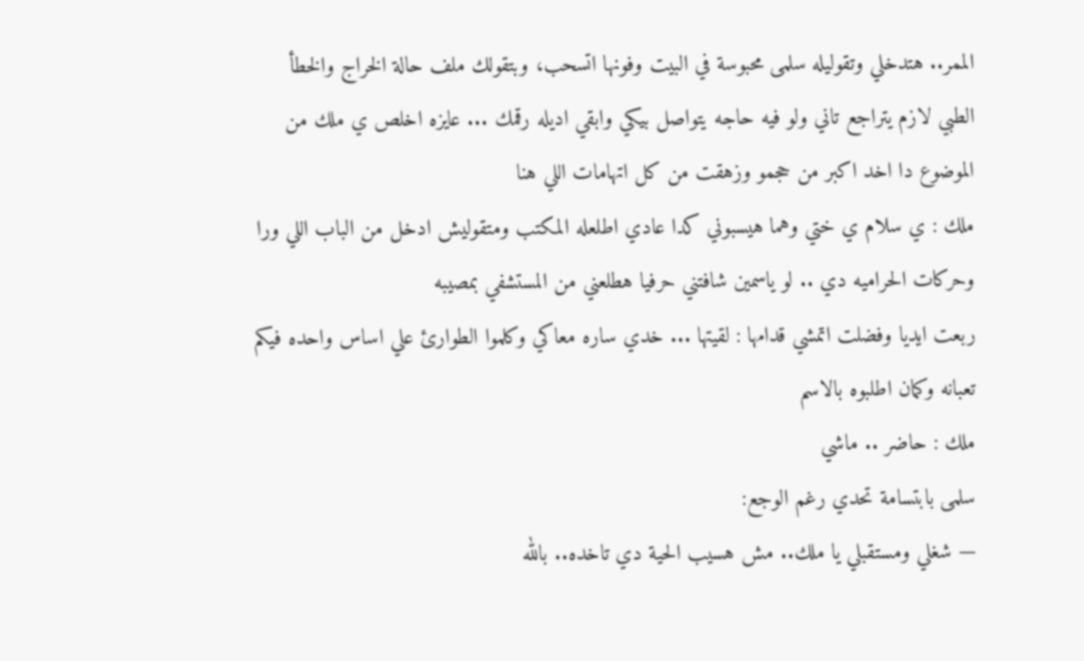الممر.. هتدخلي وتقوليله سلمى محبوسة في البيت وفونها اتسحب، وبتقولك ملف حالة الخراج والخطأ الطبي لازم يتراجع تاني ولو فيه حاجه يتواصل بيكي وابقي اديله رقمك ... عايزه اخلص ي ملك من الموضوع دا اخد اكبر من حجمو وزهقت من كل اتهامات اللي هنا
ملك : ي سلام ي ختي وهما هيسبوني كدا عادي اطلعله المكتب ومتقوليش ادخل من الباب اللي ورا وحركات الحراميه دي .. لو ياسمين شافتني حرفيا هطلعني من المستشفي بمصيبه
ربعت ايديا وفضلت اتمشي قدامها : لقيتها ... خدي ساره معاكي وكلموا الطوارئ علي اساس واحده فيكم تعبانه وكمان اطلبوه بالاسم
ملك : حاضر .. ماشي
سلمى بابتسامة تحدي رغم الوجع:
— شغلي ومستقبلي يا ملك.. مش هسيب الحية دي تاخده.. بالله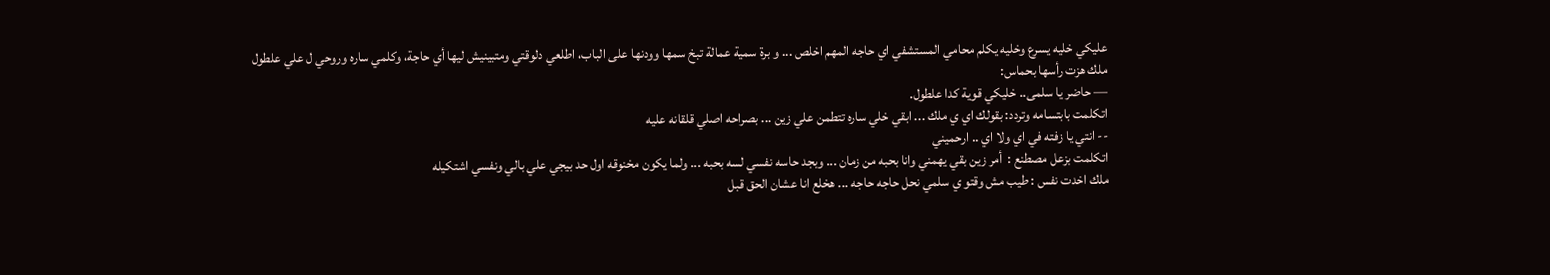عليكي خليه يسرع وخليه يكلم محامي المستشفي اي حاجه المهم اخلص ... و برة سمية عمالة تبخ سمها وودنها على الباب، اطلعي دلوقتي ومتبينيش ليها أي حاجة، وكلمي ساره وروحي ل علي علطول
ملك هزت رأسها بحماس:
— حاضر يا سلمى.. خليكي قوية كدا علطول.
اتكلمت بابتسامه وتردد: بقولك اي ي ملك ... ابقي خلي ساره تتطمن علي زين ... بصراحه اصلي قلقانه عليه
-- انتي يا زفته في اي ولا اي .. ارحميني
اتكلمت بزعل مصطنع :  أمر زين بقي يهمني وانا بحبه من زمان ... وبجد حاسه نفسي لسه بحبه ... ولما يكون مخنوقه اول حد بيجي علي بالي ونفسي اشتكيله
ملك اخدت نفس : طيب مش وقتو ي سلمي نحل حاجه حاجه ... هخلع انا عشان الحق قبل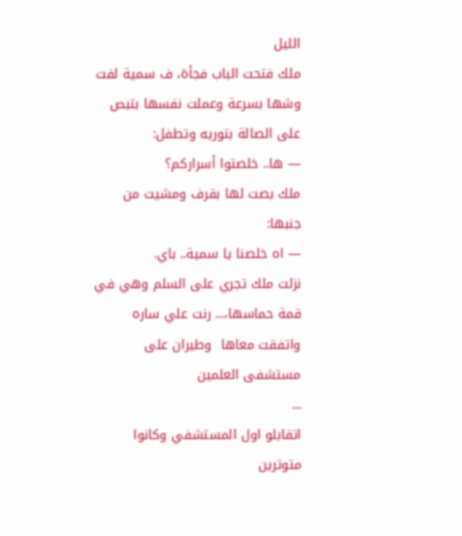الليل
ملك فتحت الباب فجأة، ف سمية لفت وشها بسرعة وعملت نفسها بتبص على الصالة بتوريه وتطفل:
— ها.. خلصتوا أسراركم؟
ملك بصت لها بقرف ومشيت من جنبها:
— اه خلصنا يا سمية.. باي.
نزلت ملك تجري على السلم وهي في قمة حماسها،... رنت علي ساره واتفقت معاها  وطيران على مستشفى العلمين
...
اتقابلو اول المستشفي وكانوا متوترين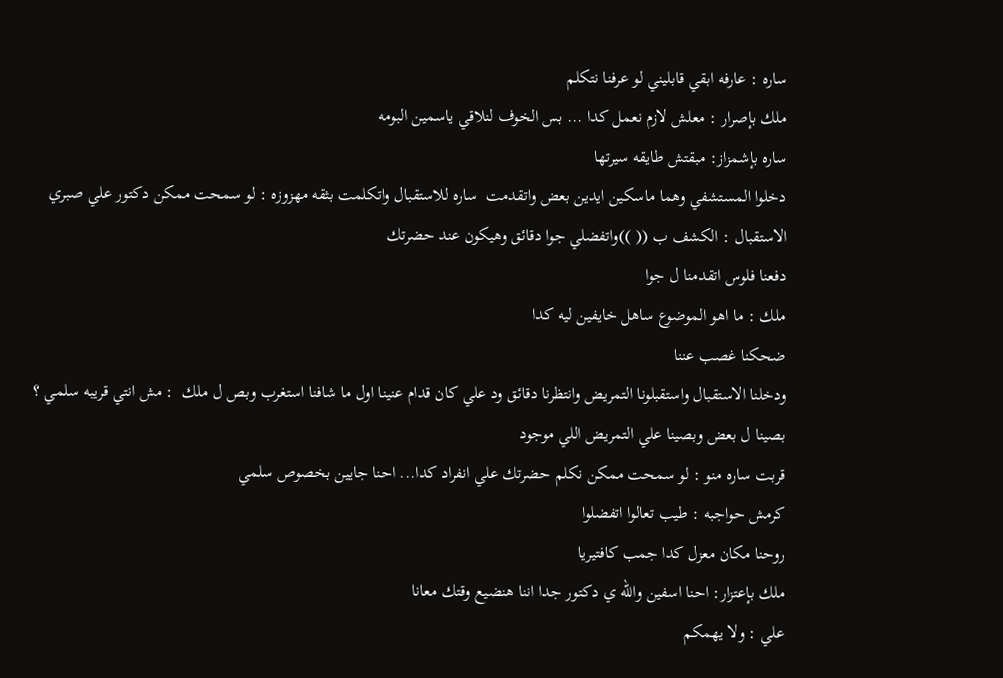ساره : عارفه ابقي قابليني لو عرفنا نتكلم
ملك بإصرار : معلش لازم نعمل كدا ... بس الخوف لنلاقي ياسمين البومه
ساره بإشمزاز: مبقتش طايقه سيرتها
دخلوا المستشفي وهما ماسكين ايدين بعض واتقدمت  ساره للاستقبال واتكلمت بثقه مهزوزه : لو سمحت ممكن دكتور علي صبري
الاستقبال : الكشف ب (( ))واتفضلي جوا دقائق وهيكون عند حضرتك
دفعنا فلوس اتقدمنا ل جوا
ملك : ما اهو الموضوع ساهل خايفين ليه كدا
ضحكنا غصب عننا
ودخلنا الاستقبال واستقبلونا التمريض وانتظرنا دقائق ود علي كان قدام عنينا اول ما شافنا استغرب وبص ل ملك  : مش انتي قريبه سلمي ؟
بصينا ل بعض وبصينا علي التمريض اللي موجود
قربت ساره منو : لو سمحت ممكن نكلم حضرتك علي انفراد كدا... احنا جايين بخصوص سلمي
كرمش حواجبه : طيب تعالوا اتفضلوا
روحنا مكان معزل كدا جمب كافتيريا
ملك بإعتزار: احنا اسفين والله ي دكتور جدا اننا هنضيع وقتك معانا
علي : ولا يهمكم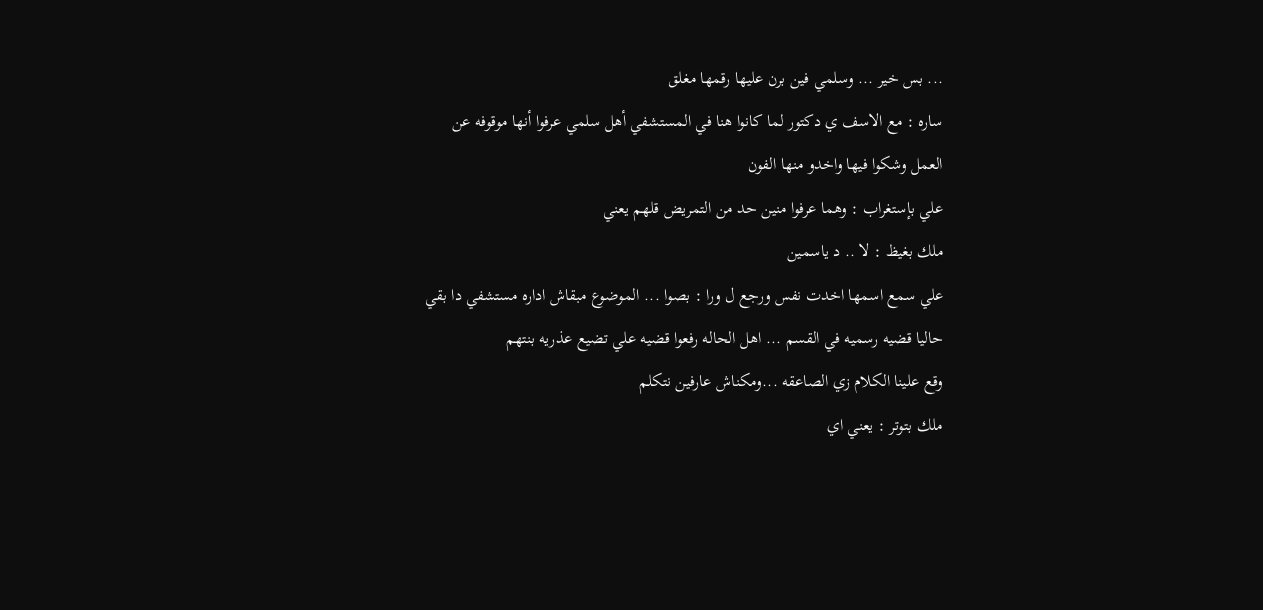... بس خير ... وسلمي فين برن عليها رقمها مغلق
ساره : مع الاسف ي دكتور لما كانوا هنا في المستشفي أهل سلمي عرفوا أنها موقوفه عن العمل وشكوا فيها واخدو منها الفون
علي بإستغراب : وهما عرفوا منين حد من التمريض قلهم يعني
ملك بغيظ : لا .. د ياسمين
علي سمع اسمها اخدت نفس ورجع ل ورا : بصوا ... الموضوع مبقاش اداره مستشفي دا بقي حاليا قضيه رسميه في القسم ... اهل الحاله رفعوا قضيه علي تضيع عذريه بنتهم
وقع علينا الكلام زي الصاعقه ...ومكناش عارفين نتكلم
ملك بتوتر : يعني اي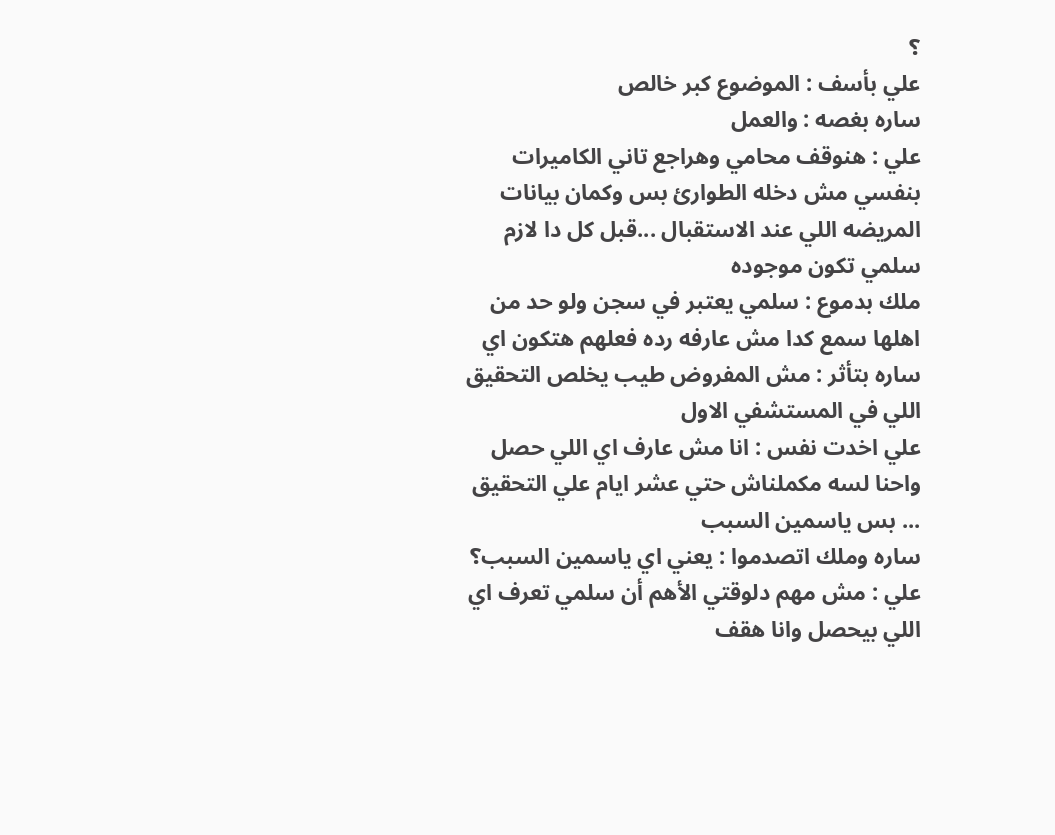؟
علي بأسف : الموضوع كبر خالص
ساره بغصه : والعمل
علي : هنوقف محامي وهراجع تاني الكاميرات بنفسي مش دخله الطوارئ بس وكمان بيانات المريضه اللي عند الاستقبال ...قبل كل دا لازم سلمي تكون موجوده
ملك بدموع : سلمي يعتبر في سجن ولو حد من اهلها سمع كدا مش عارفه رده فعلهم هتكون اي
ساره بتأثر : مش المفروض طيب يخلص التحقيق اللي في المستشفي الاول
علي اخدت نفس : انا مش عارف اي اللي حصل واحنا لسه مكملناش حتي عشر ايام علي التحقيق ... بس ياسمين السبب
ساره وملك اتصدموا : يعني اي ياسمين السبب؟
علي : مش مهم دلوقتي الأهم أن سلمي تعرف اي اللي بيحصل وانا هقف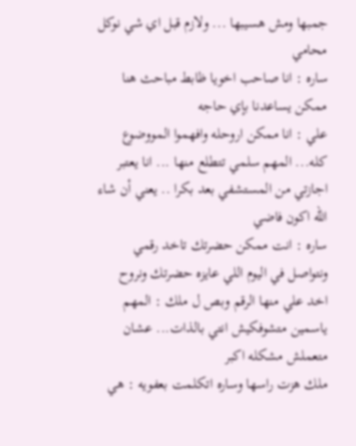جمبها ومش هسيبها ... ولازم قبل اي شي نوكل محامي
ساره : انا صاحب اخويا ظابط مباحث هنا ممكن يساعدنا بإي حاجه
علي : انا ممكن اروحله وافهموا المووضوع كله... المهم سلمي تتطلع منها ... انا يعتبر اجازتي من المستشفي بعد بكرا .. يعني أن شاء الله اكون فاضي
ساره : انت ممكن حضرتك تاخد رقمي ونتواصل في اليوم اللي عايزه حضرتك ونروح
اخد علي منها الرقم وبص ل ملك : المهم ياسمين متشوفكيش انتي بالذات... عشان متعملش مشكله اكبر
ملك هزت راسها وساره اتكلمت بعفويه : هي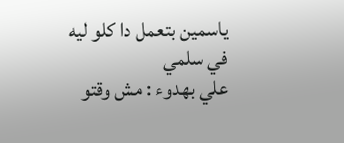ياسمين بتعمل دا كلو ليه في سلمي
علي بهدوء : مش وقتو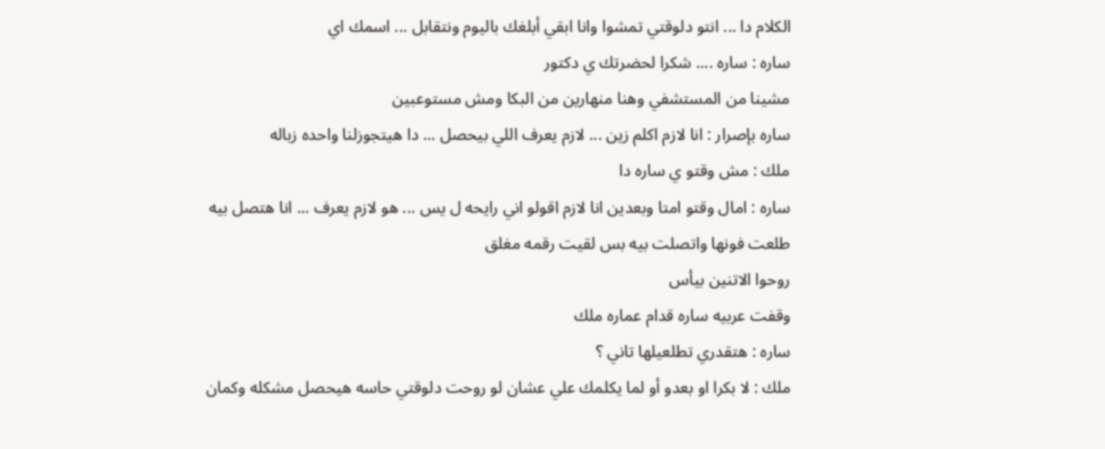الكلام دا ... انتو دلوقتي تمشوا وانا ابقي أبلغك باليوم ونتقابل ... اسمك اي
ساره : ساره .... شكرا لحضرتك ي دكتور
مشينا من المستشفي وهنا منهارين من البكا ومش مستوعبين
ساره بإصرار : انا لازم اكلم زين ... لازم يعرف اللي بيحصل ... دا هيتجوزلنا واحده زباله
ملك : مش وقتو ي ساره دا
ساره : امال وقتو امتا وبعدين انا لازم اقولو اني رايحه ل يس ... هو لازم يعرف ... انا هتصل بيه
طلعت فونها واتصلت بيه بس لقيت رقمه مغلق
روحوا الاتنين بيأس
وقفت عربيه ساره قدام عماره ملك
ساره : هتقدري تطلعيلها تاني ؟
ملك : لا بكرا او بعدو أو لما يكلمك علي عشان لو روحت دلوقتي حاسه هيحصل مشكله وكمان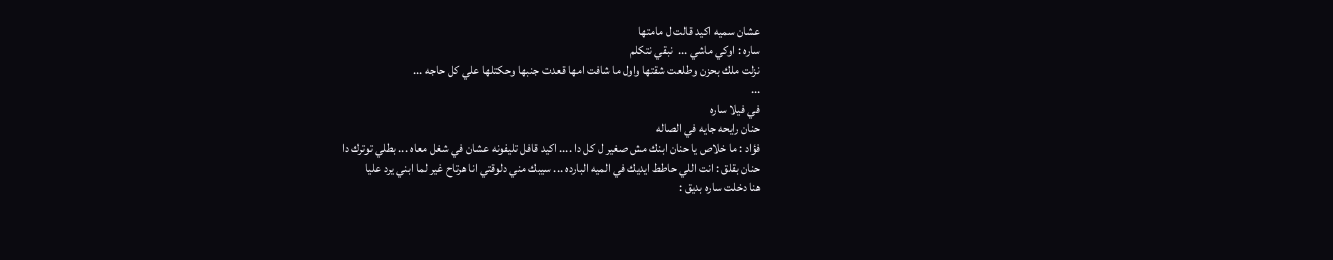عشان سميه اكيد قالت ل مامتها
ساره : اوكي ماشي ...  نبقي نتكلم
نزلت ملك بحزن وطلعت شقتها واول ما شافت امها قعدت جنبها وحكتلها علي كل حاجه ...
...
في فيلا ساره
حنان رايحه جايه في الصاله
فؤاد : ما خلاص يا حنان ابنك مش صغير ل كل دا .... اكيد قافل تليفونه عشان في شغل معاه ... بطلي توترك دا
حنان بقلق : انت اللي حاطط ايديك في الميه البارده ... سيبك مني دلوقتي انا هرتاح غير لما ابني يرد عليا
هنا دخلت ساره بديق :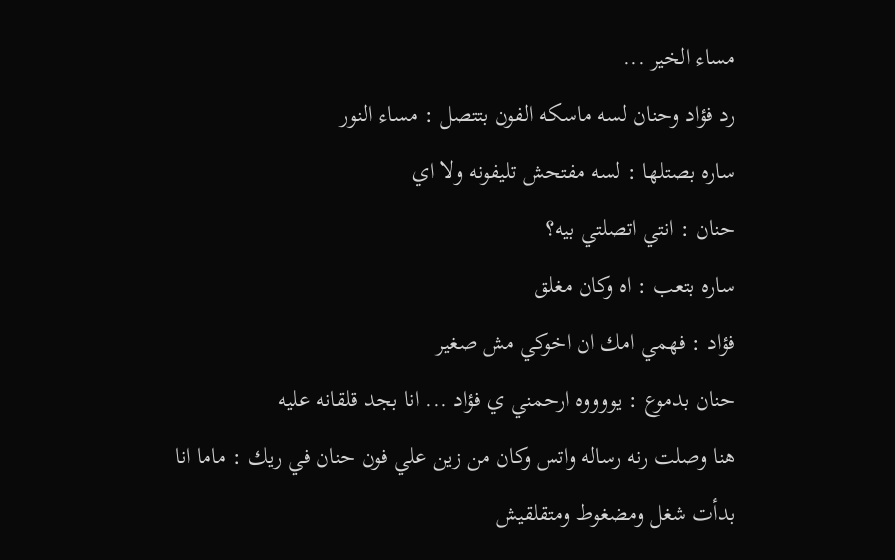مساء الخير ...
رد فؤاد وحنان لسه ماسكه الفون بتتصل : مساء النور
ساره بصتلها : لسه مفتحش تليفونه ولا اي
حنان : انتي اتصلتي بيه؟
ساره بتعب : اه وكان مغلق
فؤاد : فهمي امك ان اخوكي مش صغير
حنان بدموع : يووووه ارحمني ي فؤاد ... انا بجد قلقانه عليه
هنا وصلت رنه رساله واتس وكان من زين علي فون حنان في ريك : ماما انا بدأت شغل ومضغوط ومتقلقيش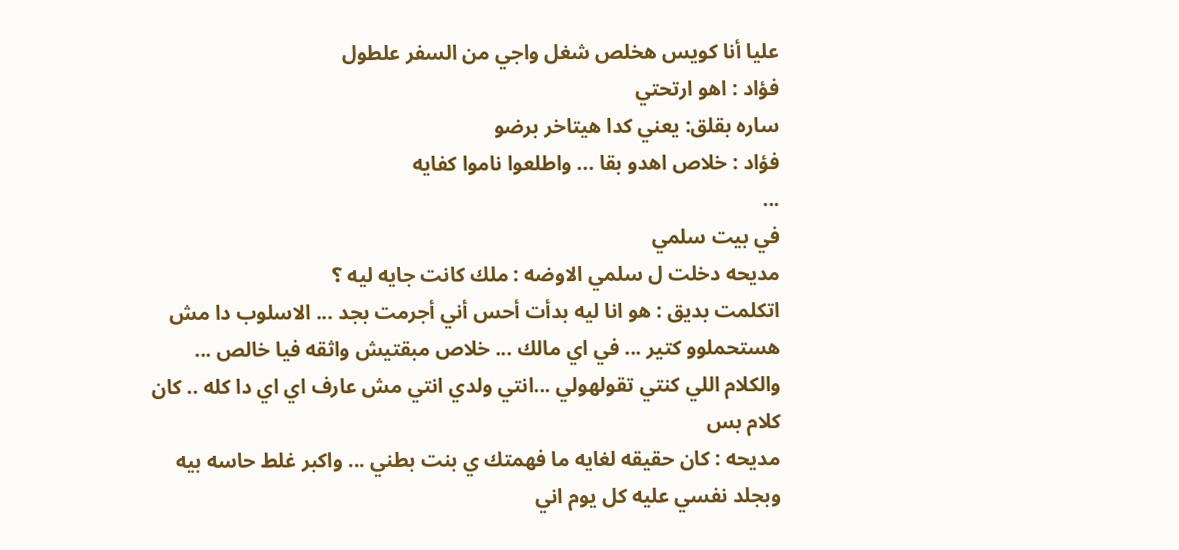عليا أنا كويس هخلص شغل واجي من السفر علطول
فؤاد : اهو ارتحتي
ساره بقلق: يعني كدا هيتاخر برضو
فؤاد : خلاص اهدو بقا ... واطلعوا ناموا كفايه
...
في بيت سلمي
مديحه دخلت ل سلمي الاوضه : ملك كانت جايه ليه ؟
اتكلمت بديق : هو انا ليه بدأت أحس أني أجرمت بجد ... الاسلوب دا مش هستحملوو كتير ... في اي مالك ... خلاص مبقتيش واثقه فيا خالص ... والكلام اللي كنتي تقولهولي ...انتي ولدي انتي مش عارف اي اي دا كله .. كان كلام بس
مديحه : كان حقيقه لغايه ما فهمتك ي بنت بطني ... واكبر غلط حاسه بيه وبجلد نفسي عليه كل يوم اني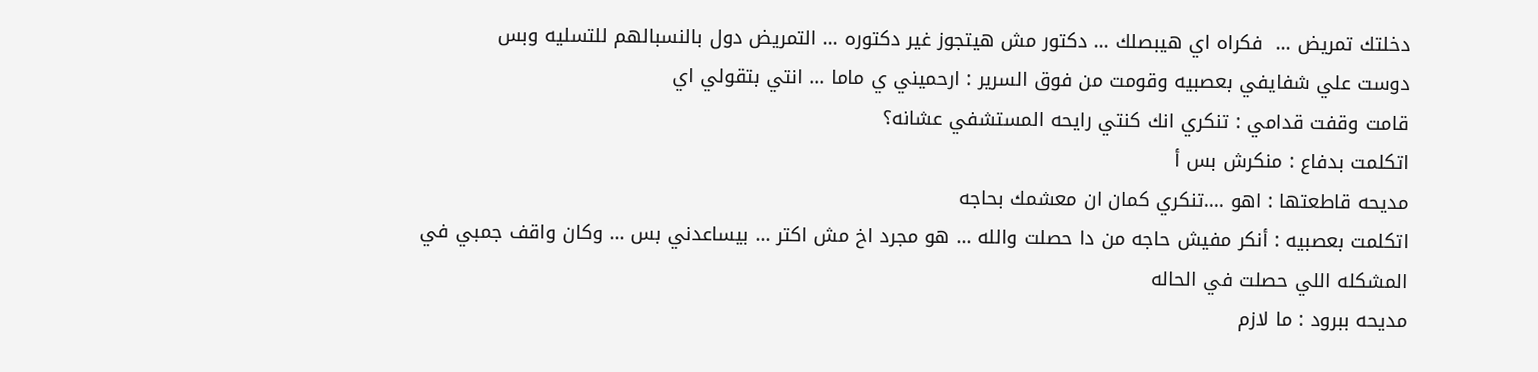دخلتك تمريض ...  فكراه اي هيبصلك ... دكتور مش هيتجوز غير دكتوره ... التمريض دول بالنسبالهم للتسليه وبس
دوست علي شفايفي بعصبيه وقومت من فوق السرير : ارحميني ي ماما ... انتي بتقولي اي
قامت وقفت قدامي : تنكري انك كنتي رايحه المستشفي عشانه؟
اتكلمت بدفاع : منكرش بس أ
مديحه قاطعتها : اهو ....تنكري كمان ان معشمك بحاجه
اتكلمت بعصبيه : أنكر مفيش حاجه من دا حصلت والله ... هو مجرد اخ مش اكتر ... بيساعدني بس ... وكان واقف جمبي في المشكله اللي حصلت في الحاله
مديحه ببرود : ما لازم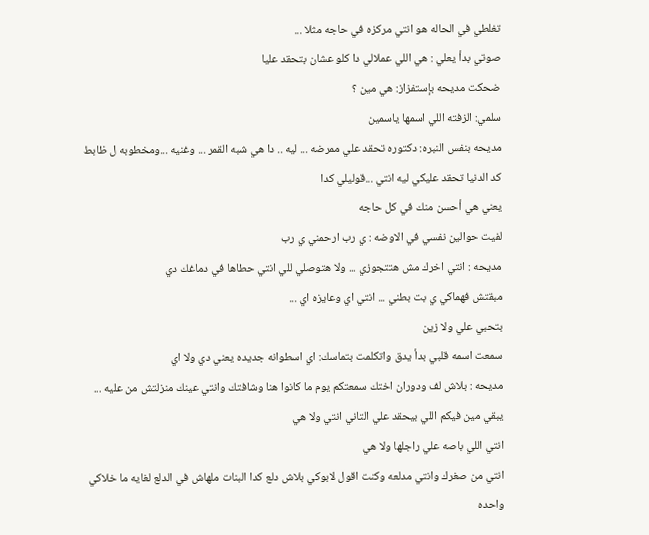تغلطي في الحاله هو انتي مركزه في حاجه مثلا ...
صوتي بدأ يعلي : هي اللي عملالي دا كلو عشان بتحقد عليا
ضحكت مديحه بإستفزاز: هي مين ؟
سلمي: الزفته اللي اسمها ياسمين
مديحه بنفس النبره: دكتوره تحقد علي ممرضه ... ليه .. دا هي شبه القمر ... وغنيه ...ومخطوبه ل ظابط كد الدنيا تحقد عليكي ليه انتي ...قوليلي كدا
يعني هي أحسن منك في كل حاجه
لفيت حوالين نفسي في الاوضه : ي رب ارحمني ي رب
مديحه : انتي اخرك مش هتتجوزي ... ولا هتوصلي للي انتي حطاها في دماغك دي
مبقتش فهماكي ي بت بطني ... انتي اي وعايزه اي ...
بتحبي علي ولا زين
سمعت اسمه قلبي بدأ يدق واتكلمت بتماسك: اي اسطوانه جديده يعني دي ولا اي
مديحه : بلاش لف ودوران اختك سمعتكم يوم ما كانوا هنا وشافتك وانتي عينك منزلتش من عليه ... يبقي مين فيكم اللي بيحقد علي التاني انتي ولا هي
انتي اللي باصه علي راجلها ولا هي
انتي من صغرك وانتي مدلعه وكنت اقول لابوكي بلاش دلع كدا البنات ملهاش في الدلع لغايه ما خلاكي واحده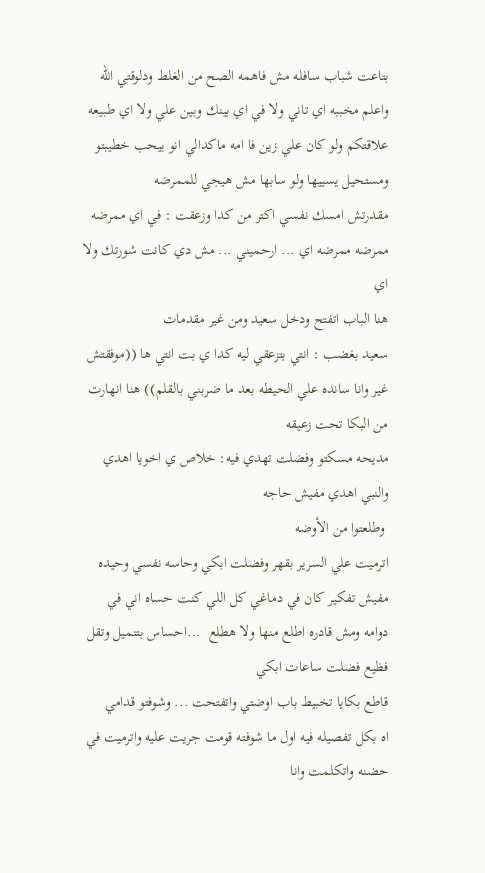بتاعت شباب سافله مش فاهمه الصح من الغلط ودلوقتي الله واعلم مخببه اي تاني ولا في اي بينك وبين علي ولا اي طبيعه علاقتكم ولو كان علي زين فا امه ماكدالي انو بيحب خطيبتو ومستحيل يسييها ولو سابها مش هيجي للممرضه
مقدرتش امسك نفسي اكتر من كدا وزعقت : في اي ممرضه ممرضه ممرضه اي ... ارحميني ... مش دي كانت شورتك ولا اي
هنا الباب اتفتح ودخل سعيد ومن غير مقدمات
سعيد بغضب : انتي بتزعقي ليه كدا ي بت انتي ها ((موفقتش غير وانا سانده علي الحيطه بعد ما ضربني بالقلم)) هنا انهارت من البكا تحت زعيقه
مديحه مسكتو وفضلت تهدي فيه: خلاص ي اخويا اهدي والنبي اهدي مفيش حاجه
 وطلعتوا من الأوضه
اترميت علي السرير بقهر وفضلت ابكي وحاسه نفسي وحيده مفيش تفكير كان في دماغي كل اللي كنت حساه اني في دوامه ومش قادره اطلع منها ولا هطلع  ...احساس بتنميل وتقل فظيع فضلت ساعات ابكي
قاطع بكايا تخبيط باب اوضتي واتفتحت ... وشوفتو قدامي
اه بكل تفصيله فيه اول ما شوفته قومت جريت عليه واترميت في حضنه واتكلمت وانا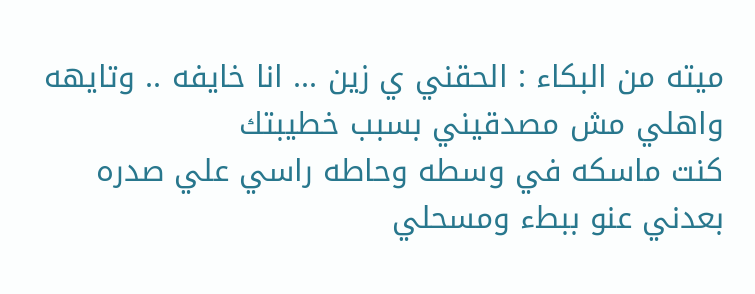ميته من البكاء : الحقني ي زين ... انا خايفه .. وتايهه واهلي مش مصدقيني بسبب خطيبتك
كنت ماسكه في وسطه وحاطه راسي علي صدره
بعدني عنو ببطء ومسحلي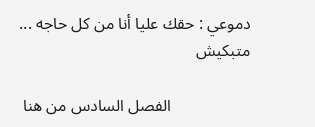دموعي : حقك عليا أنا من كل حاجه ... متبكيش

                   الفصل السادس من هنا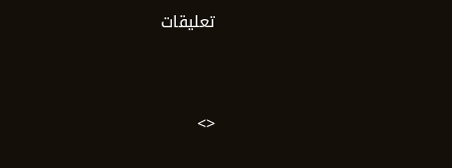تعليقات



<>